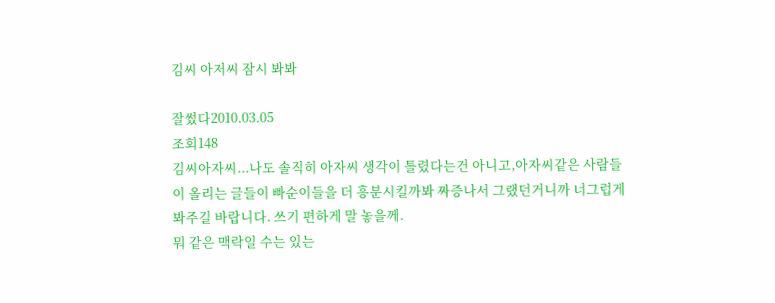김씨 아저씨 잠시 봐봐

잘썼다2010.03.05
조회148
김씨아자씨...나도 솔직히 아자씨 생각이 틀렸다는건 아니고,아자씨같은 사람들이 올리는 글들이 빠순이들을 더 흥분시킬까봐 짜증나서 그랬던거니까 너그럽게 봐주길 바랍니다. 쓰기 편하게 말 놓을께.
뭐 같은 맥락일 수는 있는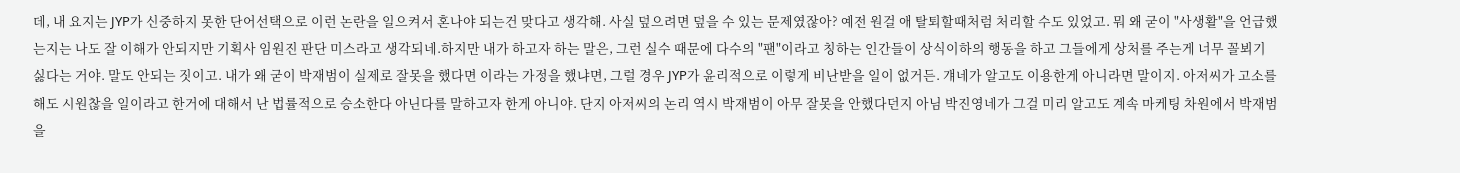데, 내 요지는 JYP가 신중하지 못한 단어선택으로 이런 논란을 일으켜서 혼나야 되는건 맞다고 생각해. 사실 덮으려면 덮을 수 있는 문제였잖아? 예전 원걸 애 탈퇴할때처럼 처리할 수도 있었고. 뭐 왜 굳이 "사생활"을 언급했는지는 나도 잘 이해가 안되지만 기획사 임원진 판단 미스라고 생각되네.하지만 내가 하고자 하는 말은, 그런 실수 때문에 다수의 "팬"이라고 칭하는 인간들이 상식이하의 행동을 하고 그들에게 상처를 주는게 너무 꼴뵈기 싫다는 거야. 말도 안되는 짓이고. 내가 왜 굳이 박재범이 실제로 잘못을 했다면 이라는 가정을 했냐면, 그럴 경우 JYP가 윤리적으로 이렇게 비난받을 일이 없거든. 걔네가 알고도 이용한게 아니라면 말이지. 아저씨가 고소를 해도 시원찮을 일이라고 한거에 대해서 난 법률적으로 승소한다 아닌다를 말하고자 한게 아니야. 단지 아저씨의 논리 역시 박재범이 아무 잘못을 안했다던지 아님 박진영네가 그걸 미리 알고도 계속 마케팅 차원에서 박재범을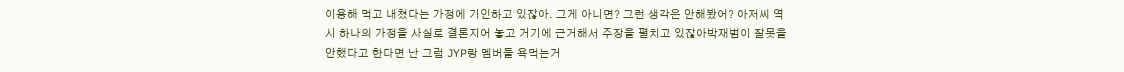이용해 먹고 내쳤다는 가정에 기인하고 있잖아. 그게 아니면? 그런 생각은 안해봤어? 아저씨 역시 하나의 가정을 사실로 결론지어 놓고 거기에 근거해서 주장을 펼치고 있잖아박재범이 잘못을 안했다고 한다면 난 그럼 JYP랑 멤버들 욕먹는거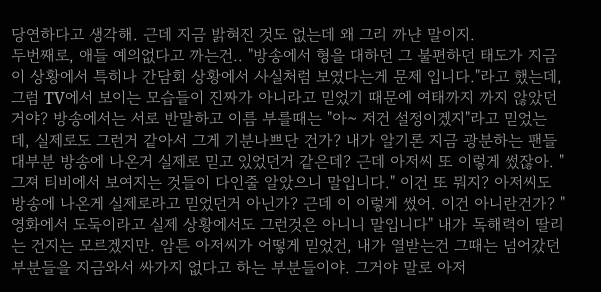당연하다고 생각해. 근데 지금 밝혀진 것도 없는데 왜 그리 까냔 말이지.
두번째로, 애들 예의없다고 까는건.. "방송에서 형을 대하던 그 불편하던 태도가 지금 이 상황에서 특히나 간담회 상황에서 사실처럼 보였다는게 문제 입니다."라고 했는데, 그럼 TV에서 보이는 모습들이 진짜가 아니라고 믿었기 때문에 여태까지 까지 않았던거야? 방송에서는 서로 반말하고 이름 부를때는 "아~ 저건 설정이겠지"라고 믿었는데, 실제로도 그런거 같아서 그게 기분나쁘단 건가? 내가 알기론 지금 광분하는 팬들 대부분 방송에 나온거 실제로 믿고 있었던거 같은데? 근데 아저씨 또 이렇게 썼잖아. "그져 티비에서 보여지는 것들이 다인줄 알았으니 말입니다." 이건 또 뭐지? 아저씨도 방송에 나온게 실제로라고 믿었던거 아닌가? 근데 이 이렇게 썼어. 이건 아니란건가? "영화에서 도둑이라고 실제 상황에서도 그런것은 아니니 말입니다" 내가 독해력이 딸리는 건지는 모르겠지만. 암튼 아저씨가 어떻게 믿었건, 내가 열받는건 그때는 넘어갔던 부분들을 지금와서 싸가지 없다고 하는 부분들이야. 그거야 말로 아저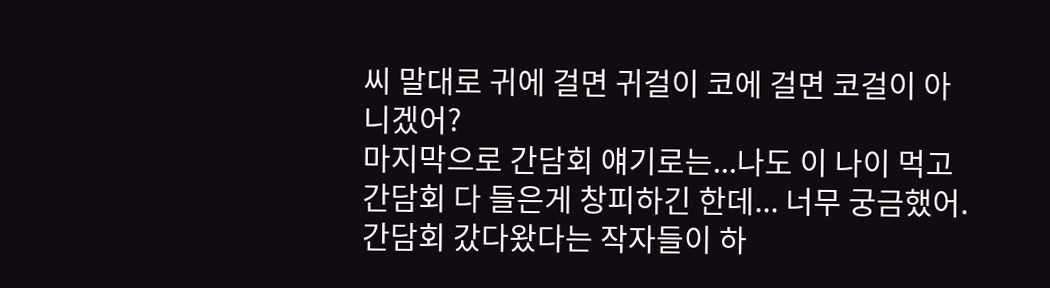씨 말대로 귀에 걸면 귀걸이 코에 걸면 코걸이 아니겠어?
마지막으로 간담회 얘기로는...나도 이 나이 먹고 간담회 다 들은게 창피하긴 한데... 너무 궁금했어. 간담회 갔다왔다는 작자들이 하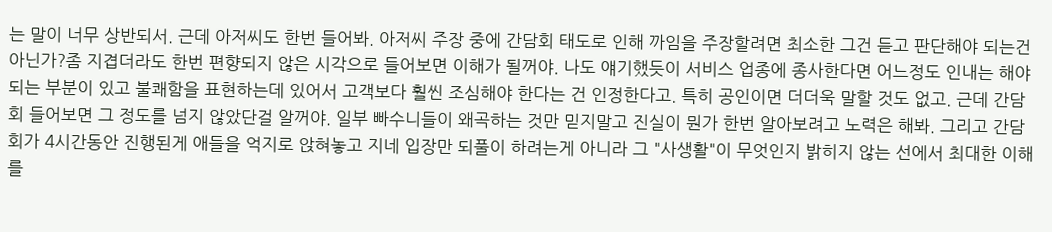는 말이 너무 상반되서. 근데 아저씨도 한번 들어봐. 아저씨 주장 중에 간담회 태도로 인해 까임을 주장할려면 최소한 그건 듣고 판단해야 되는건 아닌가?좀 지겹더라도 한번 편향되지 않은 시각으로 들어보면 이해가 될꺼야. 나도 얘기했듯이 서비스 업종에 종사한다면 어느정도 인내는 해야 되는 부분이 있고 불쾌함을 표현하는데 있어서 고객보다 훨씬 조심해야 한다는 건 인정한다고. 특히 공인이면 더더욱 말할 것도 없고. 근데 간담회 들어보면 그 정도를 넘지 않았단걸 알꺼야. 일부 빠수니들이 왜곡하는 것만 믿지말고 진실이 뭔가 한번 알아보려고 노력은 해봐. 그리고 간담회가 4시간동안 진행된게 애들을 억지로 앉혀놓고 지네 입장만 되풀이 하려는게 아니라 그 "사생활"이 무엇인지 밝히지 않는 선에서 최대한 이해를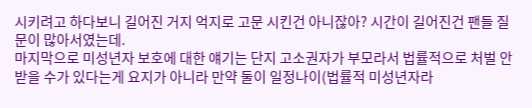시키려고 하다보니 길어진 거지 억지로 고문 시킨건 아니잖아? 시간이 길어진건 팬들 질문이 많아서였는데.
마지막으로 미성년자 보호에 대한 얘기는 단지 고소권자가 부모라서 법률적으로 처벌 안 받을 수가 있다는게 요지가 아니라 만약 둘이 일정나이(법률적 미성년자라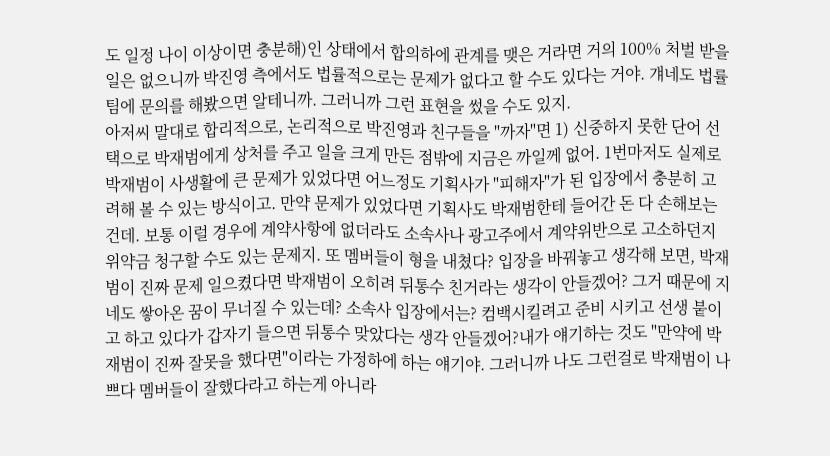도 일정 나이 이상이면 충분해)인 상태에서 합의하에 관계를 맺은 거라면 거의 100% 처벌 받을일은 없으니까 박진영 측에서도 법률적으로는 문제가 없다고 할 수도 있다는 거야. 걔네도 법률팀에 문의를 해봤으면 알테니까. 그러니까 그런 표현을 썼을 수도 있지.
아저씨 말대로 합리적으로, 논리적으로 박진영과 친구들을 "까자"면 1) 신중하지 못한 단어 선택으로 박재범에게 상처를 주고 일을 크게 만든 점밖에 지금은 까일께 없어. 1번마저도 실제로 박재범이 사생활에 큰 문제가 있었다면 어느정도 기획사가 "피해자"가 된 입장에서 충분히 고려해 볼 수 있는 방식이고. 만약 문제가 있었다면 기획사도 박재범한테 들어간 돈 다 손해보는 건데. 보통 이럴 경우에 계약사항에 없더라도 소속사나 광고주에서 계약위반으로 고소하던지 위약금 청구할 수도 있는 문제지. 또 멤버들이 형을 내쳤다? 입장을 바꿔놓고 생각해 보면, 박재범이 진짜 문제 일으켰다면 박재범이 오히려 뒤통수 친거라는 생각이 안들겠어? 그거 때문에 지네도 쌓아온 꿈이 무너질 수 있는데? 소속사 입장에서는? 컴백시킬려고 준비 시키고 선생 붙이고 하고 있다가 갑자기 들으면 뒤통수 맞았다는 생각 안들겠어?내가 얘기하는 것도 "만약에 박재범이 진짜 잘못을 했다면"이라는 가정하에 하는 얘기야. 그러니까 나도 그런걸로 박재범이 나쁘다 멤버들이 잘했다라고 하는게 아니라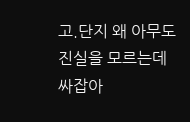고.단지 왜 아무도 진실을 모르는데 싸잡아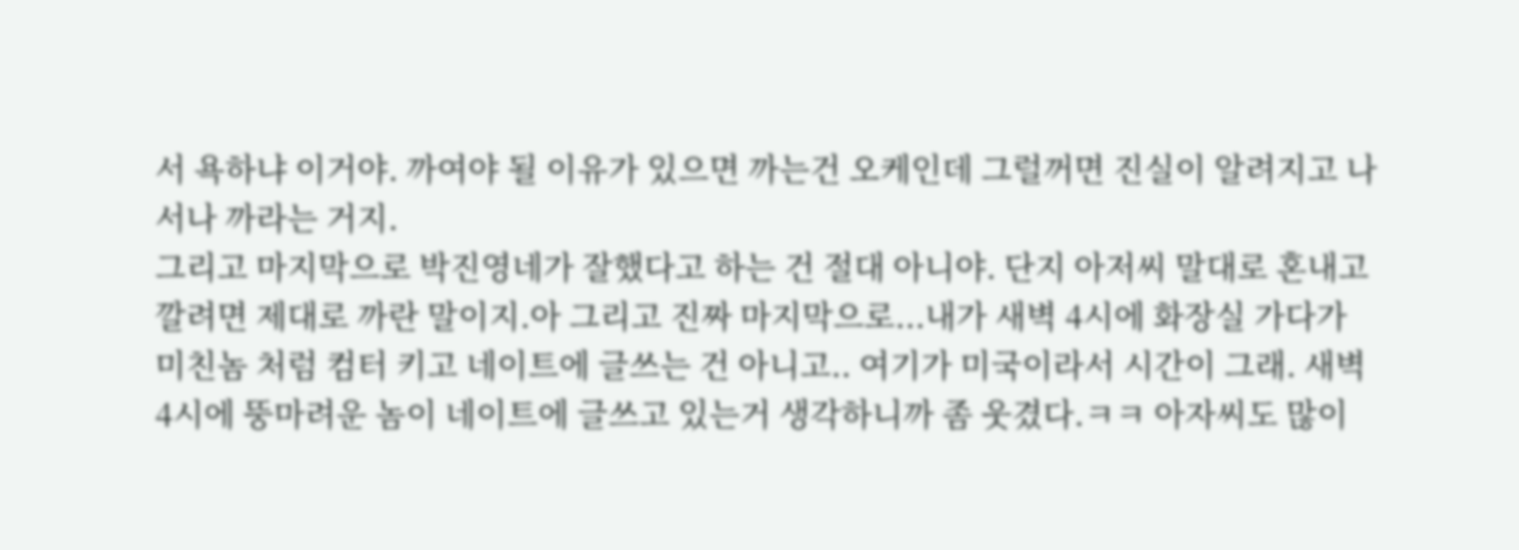서 욕하냐 이거야. 까여야 될 이유가 있으면 까는건 오케인데 그럴꺼면 진실이 알려지고 나서나 까라는 거지.
그리고 마지막으로 박진영네가 잘했다고 하는 건 절대 아니야. 단지 아저씨 말대로 혼내고 깔려면 제대로 까란 말이지.아 그리고 진짜 마지막으로...내가 새벽 4시에 화장실 가다가 미친놈 처럼 컴터 키고 네이트에 글쓰는 건 아니고.. 여기가 미국이라서 시간이 그래. 새벽 4시에 뚱마려운 놈이 네이트에 글쓰고 있는거 생각하니까 좀 웃겼다.ㅋㅋ 아자씨도 많이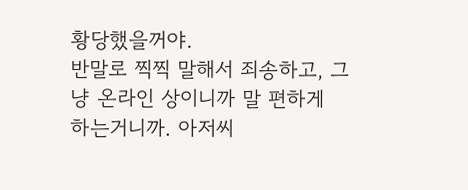황당했을꺼야.
반말로 찍찍 말해서 죄송하고, 그냥 온라인 상이니까 말 편하게 하는거니까. 아저씨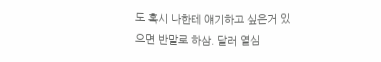도 혹시 나한테 얘기하고 싶은거 있으면 반말로 하삼. 달러 열심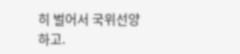히 벌어서 국위선양하고.